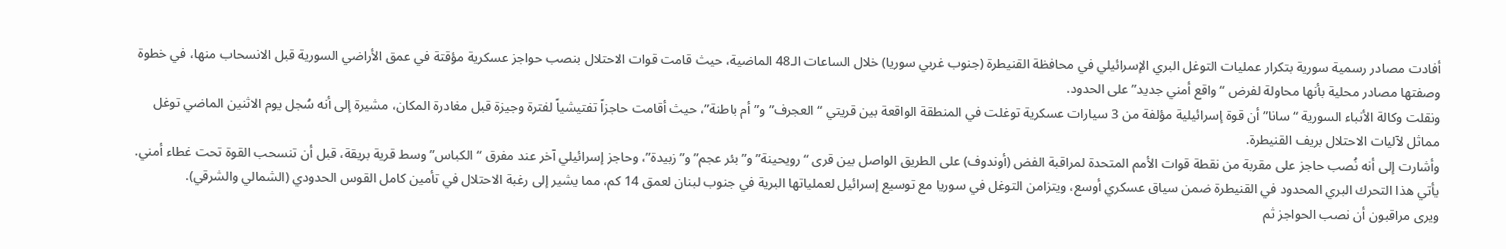أفادت مصادر رسمية سورية بتكرار عمليات التوغل البري الإسرائيلي في محافظة القنيطرة (جنوب غربي سوريا) خلال الساعات الـ48 الماضية، حيث قامت قوات الاحتلال بنصب حواجز عسكرية مؤقتة في عمق الأراضي السورية قبل الانسحاب منها، في خطوة وصفتها مصادر محلية بأنها محاولة لفرض “واقع أمني جديد” على الحدود.
ونقلت وكالة الأنباء السورية “سانا” أن قوة إسرائيلية مؤلفة من 3 سيارات عسكرية توغلت في المنطقة الواقعة بين قريتي “العجرف” و”أم باطنة”، حيث أقامت حاجزاً تفتيشياً لفترة وجيزة قبل مغادرة المكان، مشيرة إلى أنه سُجل يوم الاثنين الماضي توغل مماثل لآليات الاحتلال بريف القنيطرة.
وأشارت إلى أنه نُصب حاجز على مقربة من نقطة قوات الأمم المتحدة لمراقبة الفض (أوندوف) على الطريق الواصل بين قرى “رويحينة” و”بئر عجم” و”زبيدة”، وحاجز إسرائيلي آخر عند مفرق “الكباس” وسط قرية بريقة، قبل أن تنسحب القوة تحت غطاء أمني.
يأتي هذا التحرك البري المحدود في القنيطرة ضمن سياق عسكري أوسع، ويتزامن التوغل في سوريا مع توسيع إسرائيل لعملياتها البرية في جنوب لبنان لعمق 14 كم، مما يشير إلى رغبة الاحتلال في تأمين كامل القوس الحدودي (الشمالي والشرقي).
ويرى مراقبون أن نصب الحواجز ثم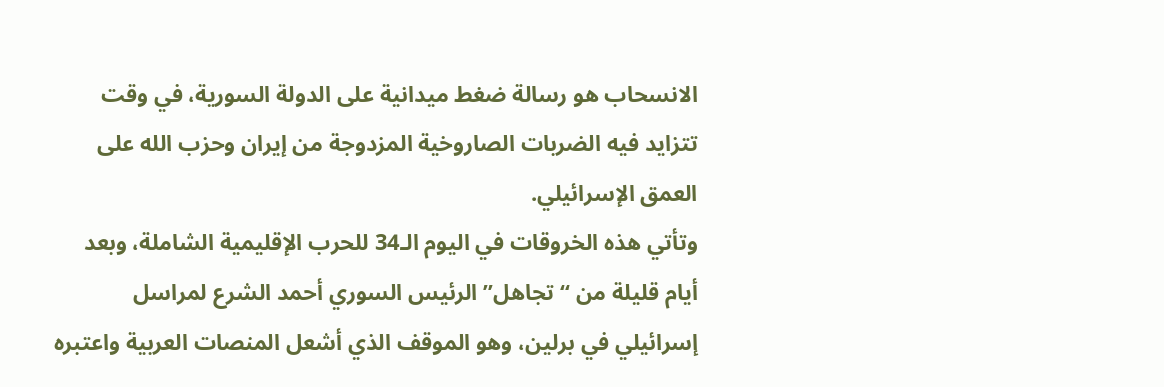الانسحاب هو رسالة ضغط ميدانية على الدولة السورية، في وقت تتزايد فيه الضربات الصاروخية المزدوجة من إيران وحزب الله على العمق الإسرائيلي.
وتأتي هذه الخروقات في اليوم الـ34 للحرب الإقليمية الشاملة، وبعد أيام قليلة من “تجاهل” الرئيس السوري أحمد الشرع لمراسل إسرائيلي في برلين، وهو الموقف الذي أشعل المنصات العربية واعتبره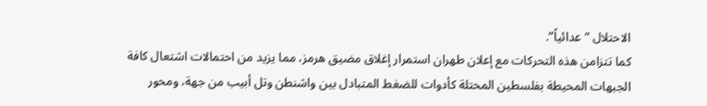الاحتلال “عدائياً”.
كما تتزامن هذه التحركات مع إعلان طهران استمرار إغلاق مضيق هرمز، مما يزيد من احتمالات اشتعال كافة الجبهات المحيطة بفلسطين المحتلة كأدوات للضغط المتبادل بين واشنطن وتل أبيب من جهة، ومحور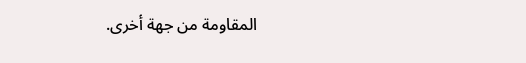المقاومة من جهة أخرى.